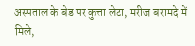अस्पताल के बेड पर कुत्ता लेटा, मरीज बरामदे में मिले,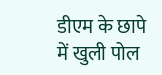डीएम के छापे में खुली पोल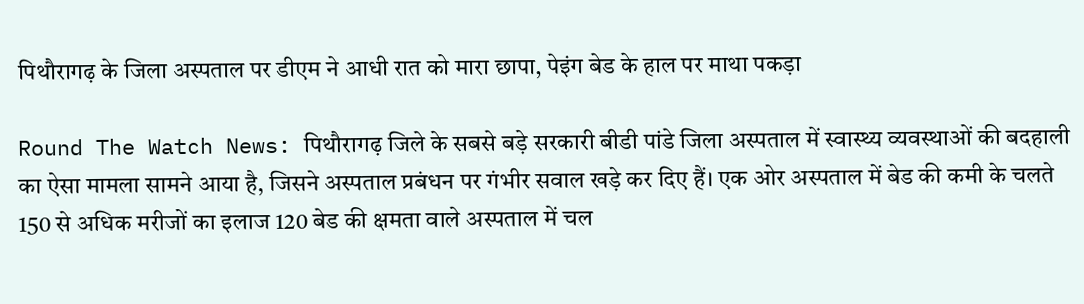पिथौरागढ़ के जिला अस्पताल पर डीएम ने आधी रात को मारा छापा, पेइंग बेड के हाल पर माथा पकड़ा

Round The Watch News: पिथौरागढ़ जिले के सबसे बड़े सरकारी बीडी पांडे जिला अस्पताल में स्वास्थ्य व्यवस्थाओं की बदहाली का ऐसा मामला सामने आया है, जिसने अस्पताल प्रबंधन पर गंभीर सवाल खड़े कर दिए हैं। एक ओर अस्पताल में बेड की कमी के चलते 150 से अधिक मरीजों का इलाज 120 बेड की क्षमता वाले अस्पताल में चल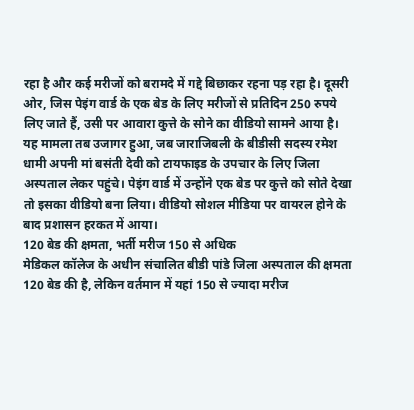रहा है और कई मरीजों को बरामदे में गद्दे बिछाकर रहना पड़ रहा है। दूसरी ओर, जिस पेइंग वार्ड के एक बेड के लिए मरीजों से प्रतिदिन 250 रुपये लिए जाते हैं, उसी पर आवारा कुत्ते के सोने का वीडियो सामने आया है।
यह मामला तब उजागर हुआ, जब जाराजिबली के बीडीसी सदस्य रमेश धामी अपनी मां बसंती देवी को टायफाइड के उपचार के लिए जिला अस्पताल लेकर पहुंचे। पेइंग वार्ड में उन्होंने एक बेड पर कुत्ते को सोते देखा तो इसका वीडियो बना लिया। वीडियो सोशल मीडिया पर वायरल होने के बाद प्रशासन हरकत में आया।
120 बेड की क्षमता, भर्ती मरीज 150 से अधिक
मेडिकल कॉलेज के अधीन संचालित बीडी पांडे जिला अस्पताल की क्षमता 120 बेड की है, लेकिन वर्तमान में यहां 150 से ज्यादा मरीज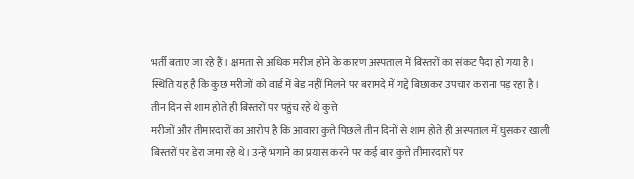भर्ती बताए जा रहे हैं। क्षमता से अधिक मरीज होने के कारण अस्पताल में बिस्तरों का संकट पैदा हो गया है। स्थिति यह है कि कुछ मरीजों को वार्ड में बेड नहीं मिलने पर बरामदे में गद्दे बिछाकर उपचार कराना पड़ रहा है।
तीन दिन से शाम होते ही बिस्तरों पर पहुंच रहे थे कुत्ते
मरीजों और तीमारदारों का आरोप है कि आवारा कुत्ते पिछले तीन दिनों से शाम होते ही अस्पताल में घुसकर खाली बिस्तरों पर डेरा जमा रहे थे। उन्हें भगाने का प्रयास करने पर कई बार कुत्ते तीमारदारों पर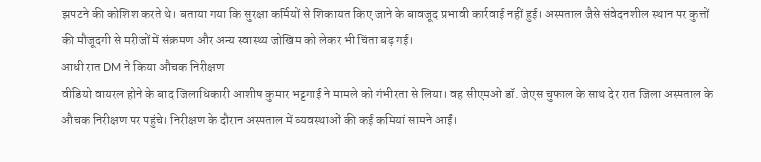झपटने की कोशिश करते थे। बताया गया कि सुरक्षा कर्मियों से शिकायत किए जाने के बावजूद प्रभावी कार्रवाई नहीं हुई। अस्पताल जैसे संवेदनशील स्थान पर कुत्तों की मौजूदगी से मरीजों में संक्रमण और अन्य स्वास्थ्य जोखिम को लेकर भी चिंता बढ़ गई।
आधी रात DM ने किया औचक निरीक्षण
वीडियो वायरल होने के बाद जिलाधिकारी आशीष कुमार भट्टगाई ने मामले को गंभीरता से लिया। वह सीएमओ डॉ. जेएस चुफाल के साथ देर रात जिला अस्पताल के औचक निरीक्षण पर पहुंचे। निरीक्षण के दौरान अस्पताल में व्यवस्थाओं की कई कमियां सामने आईं।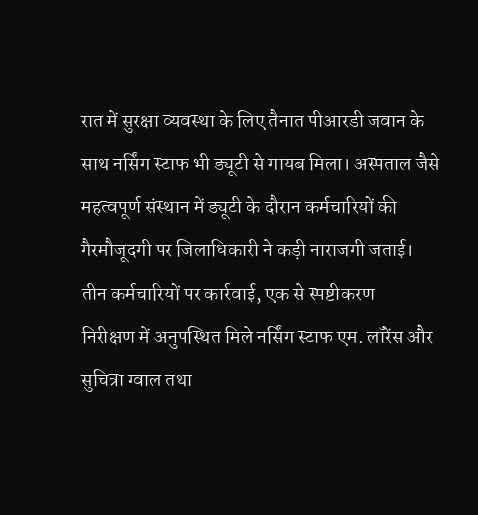रात में सुरक्षा व्यवस्था के लिए तैनात पीआरडी जवान के साथ नर्सिंग स्टाफ भी ड्यूटी से गायब मिला। अस्पताल जैसे महत्वपूर्ण संस्थान में ड्यूटी के दौरान कर्मचारियों की गैरमौजूदगी पर जिलाधिकारी ने कड़ी नाराजगी जताई।
तीन कर्मचारियों पर कार्रवाई, एक से स्पष्टीकरण
निरीक्षण में अनुपस्थित मिले नर्सिंग स्टाफ एम. लॉरेंस और सुचित्रा ग्वाल तथा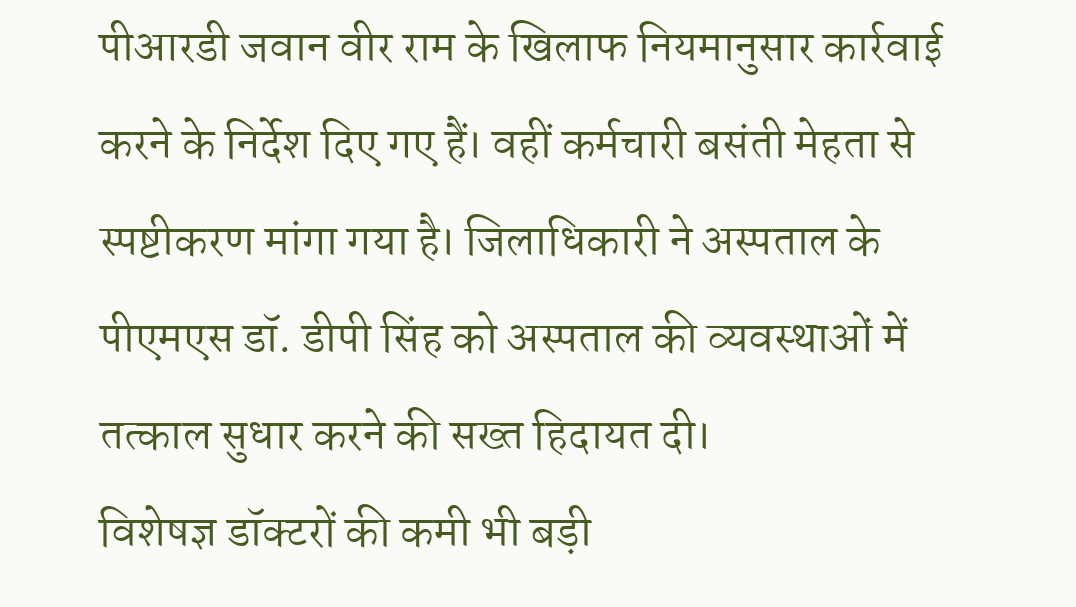पीआरडी जवान वीर राम के खिलाफ नियमानुसार कार्रवाई करने के निर्देश दिए गए हैं। वहीं कर्मचारी बसंती मेहता से स्पष्टीकरण मांगा गया है। जिलाधिकारी ने अस्पताल के पीएमएस डॉ. डीपी सिंह को अस्पताल की व्यवस्थाओं में तत्काल सुधार करने की सख्त हिदायत दी।
विशेषज्ञ डॉक्टरों की कमी भी बड़ी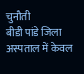चुनौती
बीडी पांडे जिला अस्पताल में केवल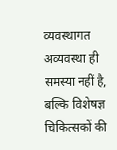व्यवस्थागत अव्यवस्था ही समस्या नहीं है, बल्कि विशेषज्ञ चिकित्सकों की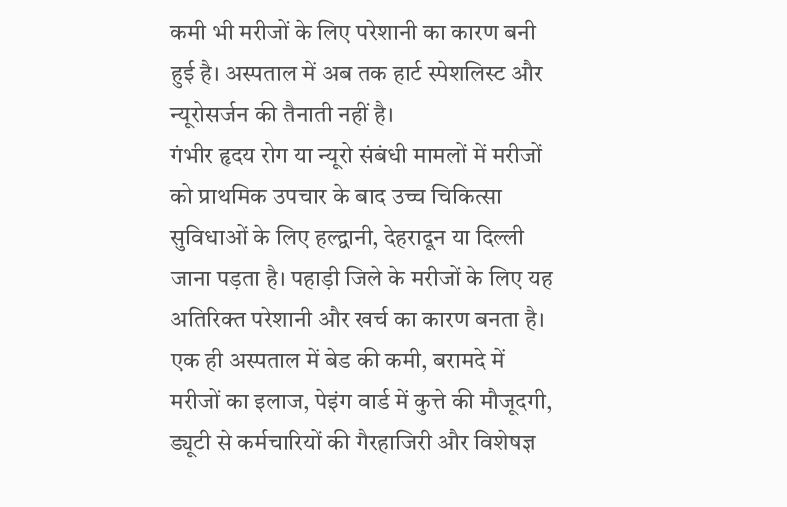कमी भी मरीजों के लिए परेशानी का कारण बनी हुई है। अस्पताल में अब तक हार्ट स्पेशलिस्ट और न्यूरोसर्जन की तैनाती नहीं है।
गंभीर हृदय रोग या न्यूरो संबंधी मामलों में मरीजों को प्राथमिक उपचार के बाद उच्च चिकित्सा सुविधाओं के लिए हल्द्वानी, देहरादून या दिल्ली जाना पड़ता है। पहाड़ी जिले के मरीजों के लिए यह अतिरिक्त परेशानी और खर्च का कारण बनता है।
एक ही अस्पताल में बेड की कमी, बरामदे में मरीजों का इलाज, पेइंग वार्ड में कुत्ते की मौजूदगी, ड्यूटी से कर्मचारियों की गैरहाजिरी और विशेषज्ञ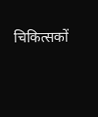चिकित्सकों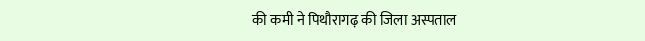की कमी ने पिथौरागढ़ की जिला अस्पताल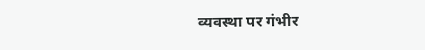व्यवस्था पर गंभीर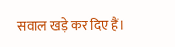सवाल खड़े कर दिए हैं।